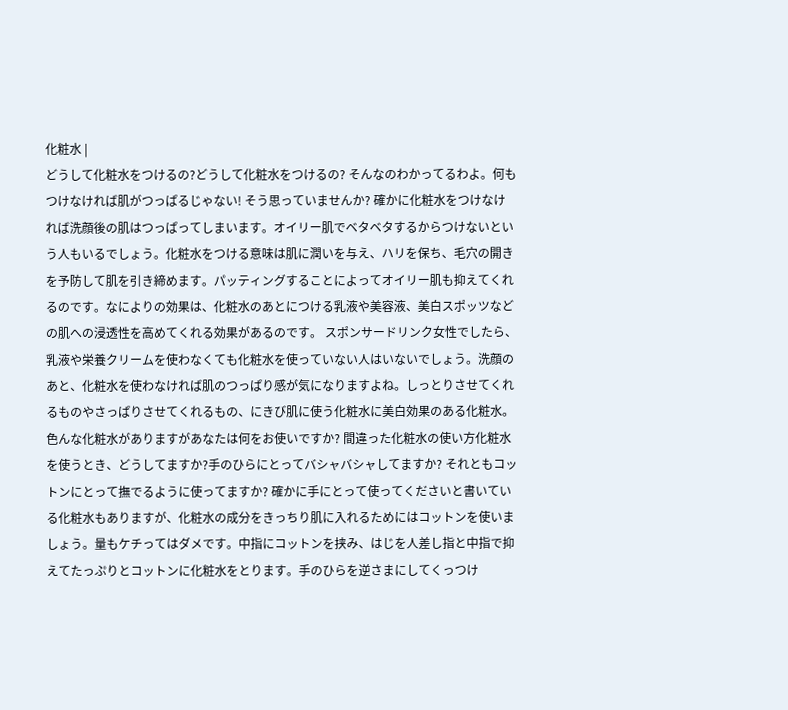化粧水 |
どうして化粧水をつけるの?どうして化粧水をつけるの? そんなのわかってるわよ。何もつけなければ肌がつっぱるじゃない! そう思っていませんか? 確かに化粧水をつけなければ洗顔後の肌はつっぱってしまいます。オイリー肌でベタベタするからつけないという人もいるでしょう。化粧水をつける意味は肌に潤いを与え、ハリを保ち、毛穴の開きを予防して肌を引き締めます。パッティングすることによってオイリー肌も抑えてくれるのです。なによりの効果は、化粧水のあとにつける乳液や美容液、美白スポッツなどの肌への浸透性を高めてくれる効果があるのです。 スポンサードリンク女性でしたら、乳液や栄養クリームを使わなくても化粧水を使っていない人はいないでしょう。洗顔のあと、化粧水を使わなければ肌のつっぱり感が気になりますよね。しっとりさせてくれるものやさっぱりさせてくれるもの、にきび肌に使う化粧水に美白効果のある化粧水。色んな化粧水がありますがあなたは何をお使いですか? 間違った化粧水の使い方化粧水を使うとき、どうしてますか?手のひらにとってバシャバシャしてますか? それともコットンにとって撫でるように使ってますか? 確かに手にとって使ってくださいと書いている化粧水もありますが、化粧水の成分をきっちり肌に入れるためにはコットンを使いましょう。量もケチってはダメです。中指にコットンを挟み、はじを人差し指と中指で抑えてたっぷりとコットンに化粧水をとります。手のひらを逆さまにしてくっつけ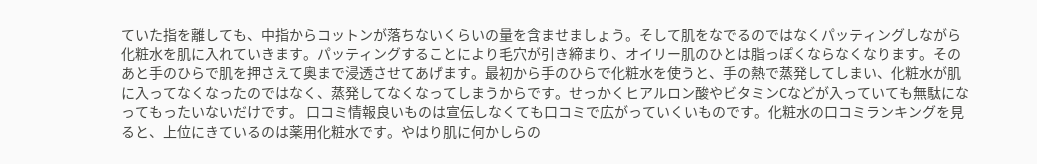ていた指を離しても、中指からコットンが落ちないくらいの量を含ませましょう。そして肌をなでるのではなくパッティングしながら化粧水を肌に入れていきます。パッティングすることにより毛穴が引き締まり、オイリー肌のひとは脂っぽくならなくなります。そのあと手のひらで肌を押さえて奥まで浸透させてあげます。最初から手のひらで化粧水を使うと、手の熱で蒸発してしまい、化粧水が肌に入ってなくなったのではなく、蒸発してなくなってしまうからです。せっかくヒアルロン酸やビタミンCなどが入っていても無駄になってもったいないだけです。 口コミ情報良いものは宣伝しなくても口コミで広がっていくいものです。化粧水の口コミランキングを見ると、上位にきているのは薬用化粧水です。やはり肌に何かしらの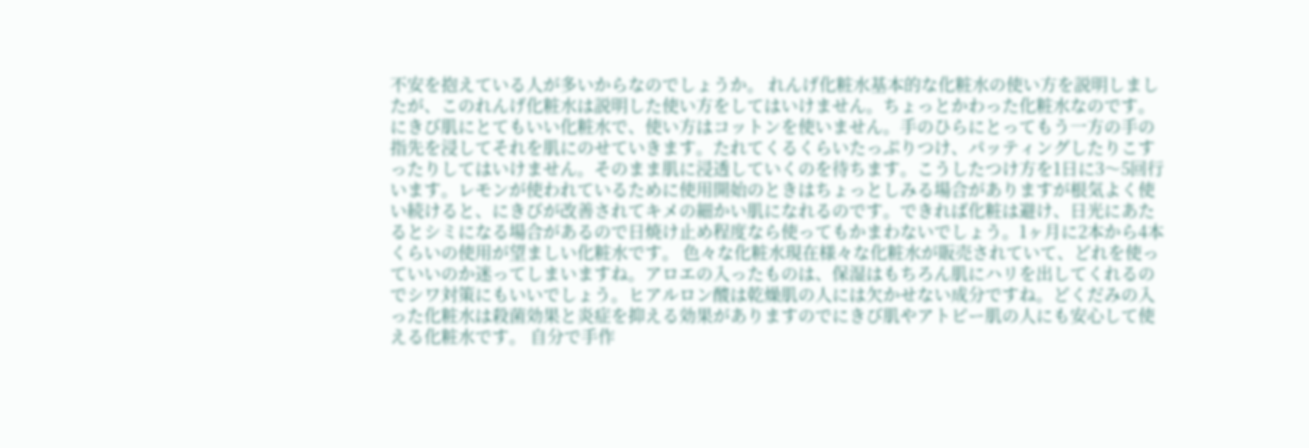不安を抱えている人が多いからなのでしょうか。 れんげ化粧水基本的な化粧水の使い方を説明しましたが、このれんげ化粧水は説明した使い方をしてはいけません。ちょっとかわった化粧水なのです。にきび肌にとてもいい化粧水で、使い方はコットンを使いません。手のひらにとってもう一方の手の指先を浸してそれを肌にのせていきます。たれてくるくらいたっぷりつけ、パッティングしたりこすったりしてはいけません。そのまま肌に浸透していくのを待ちます。こうしたつけ方を1日に3〜5回行います。レモンが使われているために使用開始のときはちょっとしみる場合がありますが根気よく使い続けると、にきびが改善されてキメの細かい肌になれるのです。できれば化粧は避け、日光にあたるとシミになる場合があるので日焼け止め程度なら使ってもかまわないでしょう。1ヶ月に2本から4本くらいの使用が望ましい化粧水です。 色々な化粧水現在様々な化粧水が販売されていて、どれを使っていいのか迷ってしまいますね。アロエの入ったものは、保湿はもちろん肌にハリを出してくれるのでシワ対策にもいいでしょう。ヒアルロン酸は乾燥肌の人には欠かせない成分ですね。どくだみの入った化粧水は殺菌効果と炎症を抑える効果がありますのでにきび肌やアトピー肌の人にも安心して使える化粧水です。 自分で手作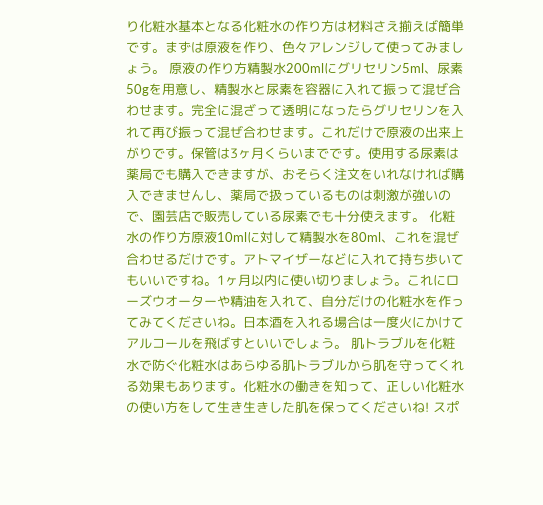り化粧水基本となる化粧水の作り方は材料さえ揃えば簡単です。まずは原液を作り、色々アレンジして使ってみましょう。 原液の作り方精製水200mlにグリセリン5ml、尿素50gを用意し、精製水と尿素を容器に入れて振って混ぜ合わせます。完全に混ざって透明になったらグリセリンを入れて再び振って混ぜ合わせます。これだけで原液の出来上がりです。保管は3ヶ月くらいまでです。使用する尿素は薬局でも購入できますが、おそらく注文をいれなければ購入できませんし、薬局で扱っているものは刺激が強いので、園芸店で販売している尿素でも十分使えます。 化粧水の作り方原液10mlに対して精製水を80ml、これを混ぜ合わせるだけです。アトマイザーなどに入れて持ち歩いてもいいですね。1ヶ月以内に使い切りましょう。これにローズウオーターや精油を入れて、自分だけの化粧水を作ってみてくださいね。日本酒を入れる場合は一度火にかけてアルコールを飛ばすといいでしょう。 肌トラブルを化粧水で防ぐ化粧水はあらゆる肌トラブルから肌を守ってくれる効果もあります。化粧水の働きを知って、正しい化粧水の使い方をして生き生きした肌を保ってくださいね! スポ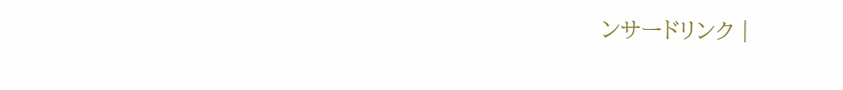ンサードリンク |